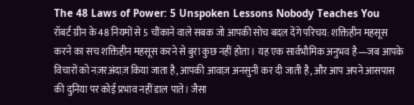The 48 Laws of Power: 5 Unspoken Lessons Nobody Teaches You
रॉबर्ट ग्रीन के 48 नियमों से 5 चौंकाने वाले सबक जो आपकी सोच बदल देंगे परिचय: शक्तिहीन महसूस करने का सच शक्तिहीन महसूस करने से बुरा कुछ नहीं होता। यह एक सार्वभौमिक अनुभव है—जब आपके विचारों को नज़रअंदाज़ किया जाता है, आपकी आवाज़ अनसुनी कर दी जाती है, और आप अपने आसपास की दुनिया पर कोई प्रभाव नहीं डाल पाते। जैसा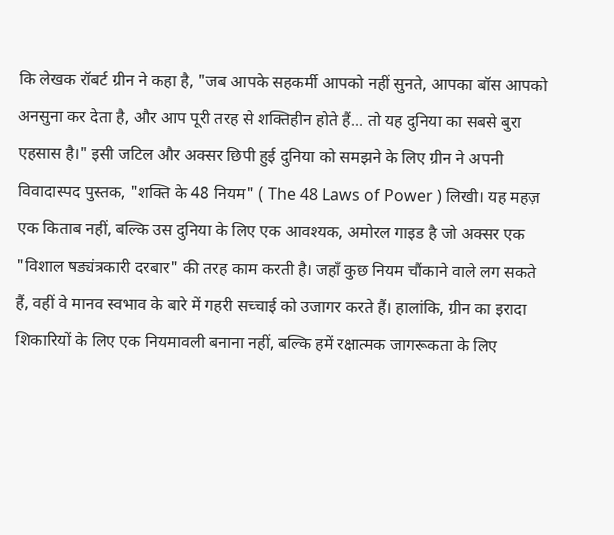कि लेखक रॉबर्ट ग्रीन ने कहा है, "जब आपके सहकर्मी आपको नहीं सुनते, आपका बॉस आपको अनसुना कर देता है, और आप पूरी तरह से शक्तिहीन होते हैं... तो यह दुनिया का सबसे बुरा एहसास है।" इसी जटिल और अक्सर छिपी हुई दुनिया को समझने के लिए ग्रीन ने अपनी विवादास्पद पुस्तक, "शक्ति के 48 नियम" ( The 48 Laws of Power ) लिखी। यह महज़ एक किताब नहीं, बल्कि उस दुनिया के लिए एक आवश्यक, अमोरल गाइड है जो अक्सर एक "विशाल षड्यंत्रकारी दरबार" की तरह काम करती है। जहाँ कुछ नियम चौंकाने वाले लग सकते हैं, वहीं वे मानव स्वभाव के बारे में गहरी सच्चाई को उजागर करते हैं। हालांकि, ग्रीन का इरादा शिकारियों के लिए एक नियमावली बनाना नहीं, बल्कि हमें रक्षात्मक जागरूकता के लिए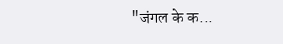"जंगल के क...